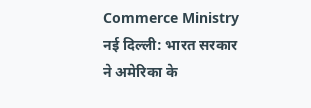Commerce Ministry नई दिल्ली: भारत सरकार ने अमेरिका के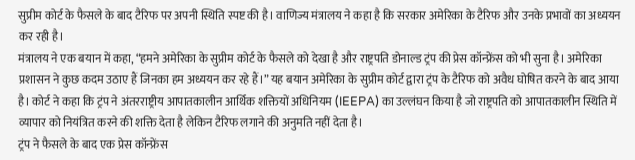सुप्रीम कोर्ट के फैसले के बाद टैरिफ पर अपनी स्थिति स्पष्ट की है। वाणिज्य मंत्रालय ने कहा है कि सरकार अमेरिका के टैरिफ और उनके प्रभावों का अध्ययन कर रही है।
मंत्रालय ने एक बयान में कहा, “हमने अमेरिका के सुप्रीम कोर्ट के फैसले को देखा है और राष्ट्रपति डोनाल्ड ट्रंप की प्रेस कॉन्फ्रेंस को भी सुना है। अमेरिका प्रशासन ने कुछ कदम उठाए हैं जिनका हम अध्ययन कर रहे हैं।” यह बयान अमेरिका के सुप्रीम कोर्ट द्वारा ट्रंप के टैरिफ को अवैध घोषित करने के बाद आया है। कोर्ट ने कहा कि ट्रंप ने अंतरराष्ट्रीय आपातकालीन आर्थिक शक्तियों अधिनियम (IEEPA) का उल्लंघन किया है जो राष्ट्रपति को आपातकालीन स्थिति में व्यापार को नियंत्रित करने की शक्ति देता है लेकिन टैरिफ लगाने की अनुमति नहीं देता है।
ट्रंप ने फैसले के बाद एक प्रेस कॉन्फ्रेंस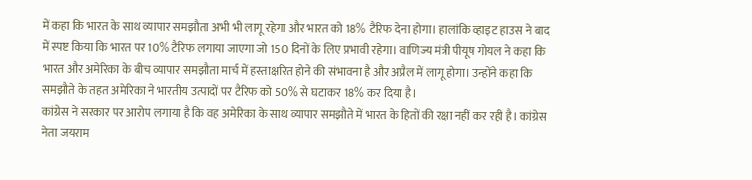में कहा कि भारत के साथ व्यापार समझौता अभी भी लागू रहेगा और भारत को 18% टैरिफ देना होगा। हालांकि व्हाइट हाउस ने बाद में स्पष्ट किया कि भारत पर 10% टैरिफ लगाया जाएगा जो 150 दिनों के लिए प्रभावी रहेगा। वाणिज्य मंत्री पीयूष गोयल ने कहा कि भारत और अमेरिका के बीच व्यापार समझौता मार्च में हस्ताक्षरित होने की संभावना है और अप्रैल में लागू होगा। उन्होंने कहा कि समझौते के तहत अमेरिका ने भारतीय उत्पादों पर टैरिफ को 50% से घटाकर 18% कर दिया है।
कांग्रेस ने सरकार पर आरोप लगाया है कि वह अमेरिका के साथ व्यापार समझौते में भारत के हितों की रक्षा नहीं कर रही है। कांग्रेस नेता जयराम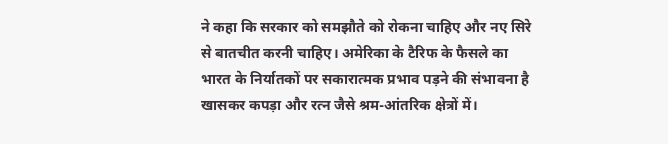ने कहा कि सरकार को समझौते को रोकना चाहिए और नए सिरे से बातचीत करनी चाहिए। अमेरिका के टैरिफ के फैसले का भारत के निर्यातकों पर सकारात्मक प्रभाव पड़ने की संभावना है खासकर कपड़ा और रत्न जैसे श्रम-आंतरिक क्षेत्रों में।